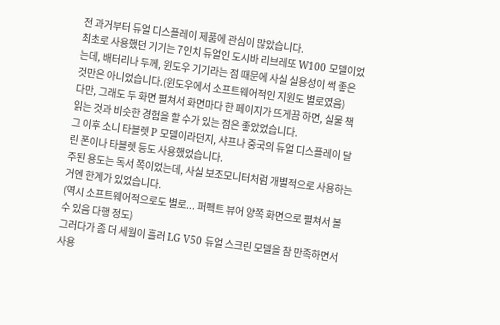전 과거부터 듀얼 디스플레이 제품에 관심이 많았습니다.
최초로 사용했던 기기는 7인치 듀얼인 도시바 리브레또 W100 모델이었는데, 배터리나 두께, 윈도우 기기라는 점 때문에 사실 실용성이 썩 좋은 것만은 아니었습니다.(윈도우에서 소프트웨어적인 지원도 별로였음)
다만, 그래도 두 화면 펼쳐서 화면마다 한 페이지가 뜨게끔 하면, 실물 책 읽는 것과 비슷한 경험을 할 수가 있는 점은 좋았었습니다.
그 이후 소니 타블렛 P 모델이라던지, 샤프나 중국의 듀얼 디스플레이 달린 폰이나 타블렛 등도 사용했었습니다.
주된 용도는 독서 쪽이었는데, 사실 보조모니터처럼 개별적으로 사용하는 거엔 한계가 있었습니다.
(역시 소프트웨어적으로도 별로... 퍼펙트 뷰어 양쪽 화면으로 펼쳐서 볼 수 있음 다행 정도)
그러다가 좀 더 세월이 흘러 LG V50 듀얼 스크린 모델을 참 만족하면서 사용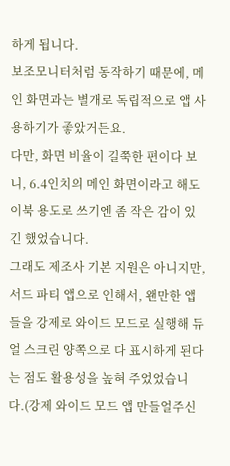하게 됩니다.
보조모니터처럼 동작하기 때문에, 메인 화면과는 별개로 독립적으로 앱 사용하기가 좋았거든요.
다만, 화면 비율이 길쭉한 편이다 보니, 6.4인치의 메인 화면이라고 해도 이북 용도로 쓰기엔 좀 작은 감이 있긴 했었습니다.
그래도 제조사 기본 지원은 아니지만, 서드 파티 앱으로 인해서, 왠만한 앱들을 강제로 와이드 모드로 실행해 듀얼 스크린 양쪽으로 다 표시하게 된다는 점도 활용성을 높혀 주었었습니다.(강제 와이드 모드 앱 만들얼주신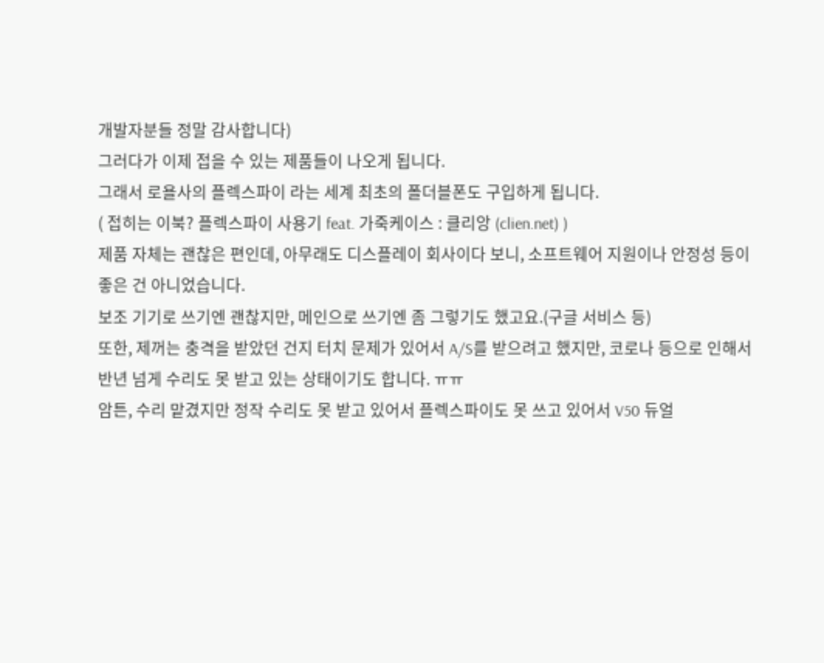개발자분들 정말 감사합니다)
그러다가 이제 접을 수 있는 제품들이 나오게 됩니다.
그래서 로욜사의 플렉스파이 라는 세계 최초의 폴더블폰도 구입하게 됩니다.
( 접히는 이북? 플렉스파이 사용기 feat. 가죽케이스 : 클리앙 (clien.net) )
제품 자체는 괜찮은 편인데, 아무래도 디스플레이 회사이다 보니, 소프트웨어 지원이나 안정성 등이 좋은 건 아니었습니다.
보조 기기로 쓰기엔 괜찮지만, 메인으로 쓰기엔 좀 그렇기도 했고요.(구글 서비스 등)
또한, 제꺼는 충격을 받았던 건지 터치 문제가 있어서 A/S를 받으려고 했지만, 코로나 등으로 인해서 반년 넘게 수리도 못 받고 있는 상태이기도 합니다. ㅠㅠ
암튼, 수리 맡겼지만 정작 수리도 못 받고 있어서 플렉스파이도 못 쓰고 있어서 V50 듀얼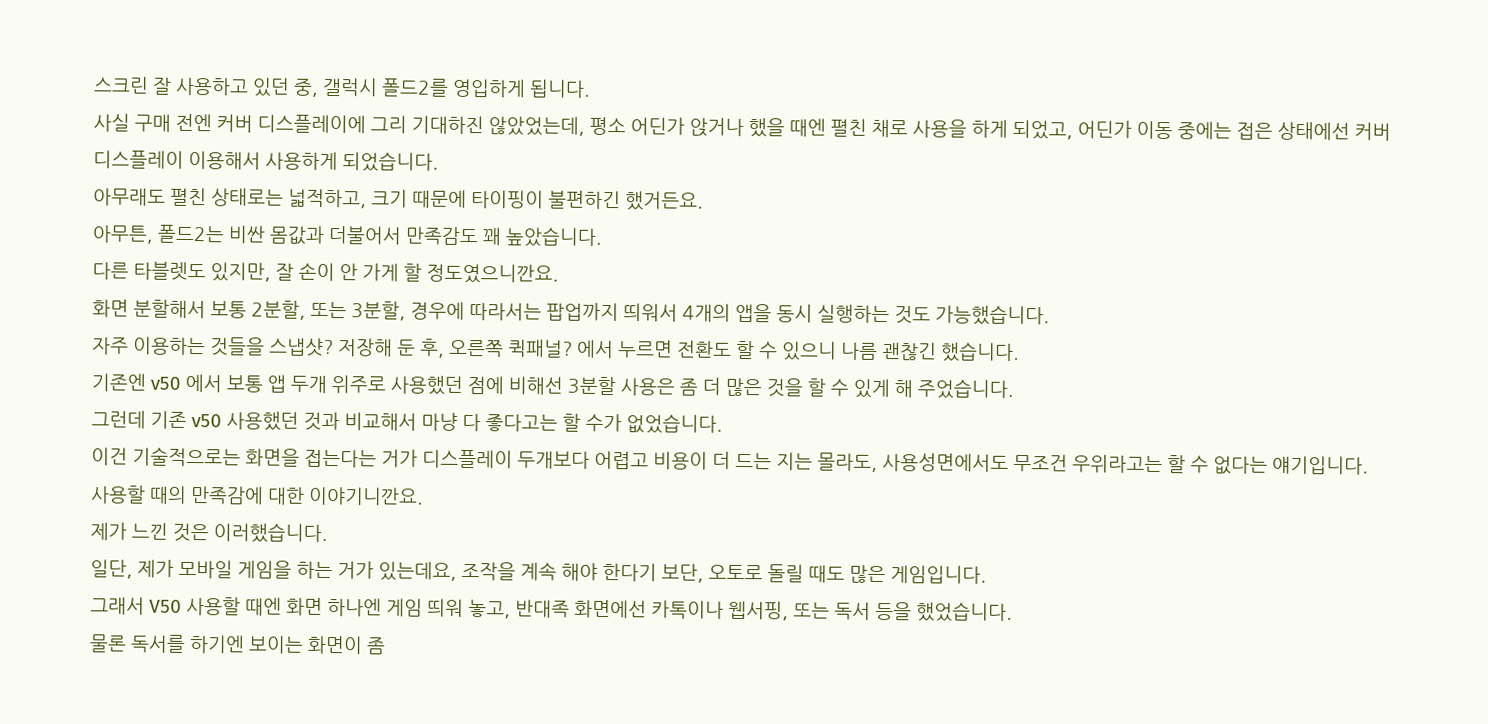스크린 잘 사용하고 있던 중, 갤럭시 폴드2를 영입하게 됩니다.
사실 구매 전엔 커버 디스플레이에 그리 기대하진 않았었는데, 평소 어딘가 앉거나 했을 때엔 펼친 채로 사용을 하게 되었고, 어딘가 이동 중에는 접은 상태에선 커버 디스플레이 이용해서 사용하게 되었습니다.
아무래도 펼친 상태로는 넓적하고, 크기 때문에 타이핑이 불편하긴 했거든요.
아무튼, 폴드2는 비싼 몸값과 더불어서 만족감도 꽤 높았습니다.
다른 타블렛도 있지만, 잘 손이 안 가게 할 정도였으니깐요.
화면 분할해서 보통 2분할, 또는 3분할, 경우에 따라서는 팝업까지 띄워서 4개의 앱을 동시 실행하는 것도 가능했습니다.
자주 이용하는 것들을 스냅샷? 저장해 둔 후, 오른쪽 퀵패널? 에서 누르면 전환도 할 수 있으니 나름 괜찮긴 했습니다.
기존엔 v50 에서 보통 앱 두개 위주로 사용했던 점에 비해선 3분할 사용은 좀 더 많은 것을 할 수 있게 해 주었습니다.
그런데 기존 v50 사용했던 것과 비교해서 마냥 다 좋다고는 할 수가 없었습니다.
이건 기술적으로는 화면을 접는다는 거가 디스플레이 두개보다 어렵고 비용이 더 드는 지는 몰라도, 사용성면에서도 무조건 우위라고는 할 수 없다는 얘기입니다.
사용할 때의 만족감에 대한 이야기니깐요.
제가 느낀 것은 이러했습니다.
일단, 제가 모바일 게임을 하는 거가 있는데요, 조작을 계속 해야 한다기 보단, 오토로 돌릴 때도 많은 게임입니다.
그래서 V50 사용할 때엔 화면 하나엔 게임 띄워 놓고, 반대족 화면에선 카톡이나 웹서핑, 또는 독서 등을 했었습니다.
물론 독서를 하기엔 보이는 화면이 좀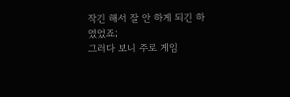작긴 해서 잘 안 하게 되긴 하였었죠;
그러다 보니 주로 게임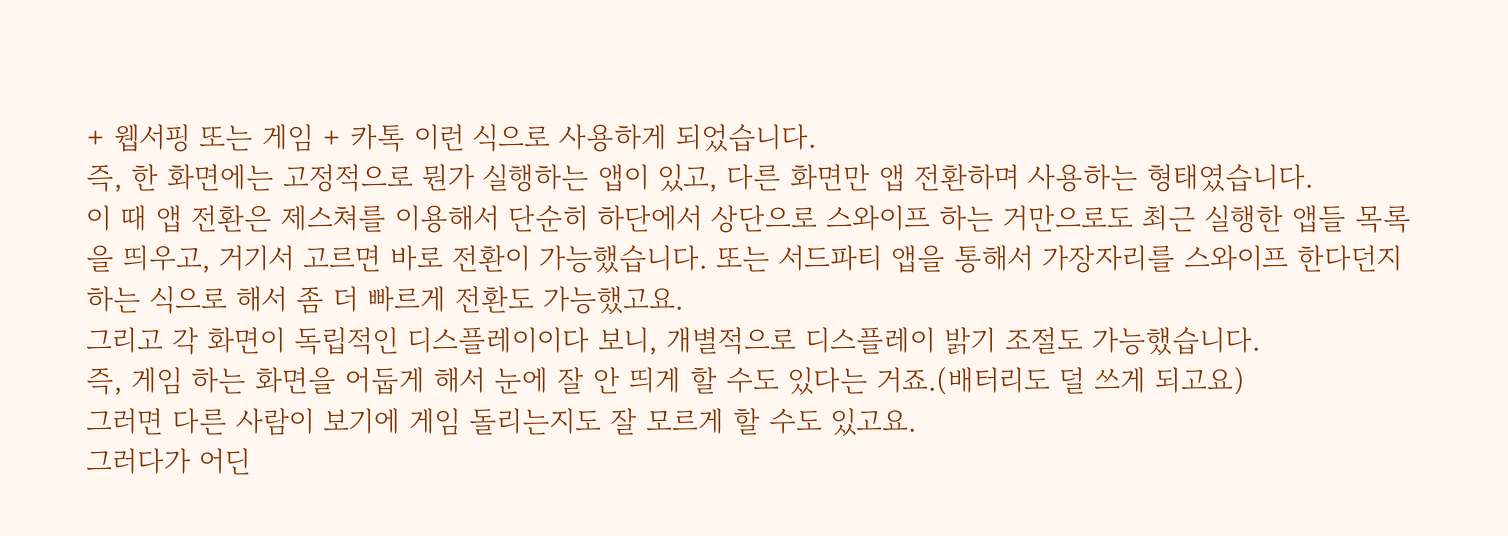+ 웹서핑 또는 게임 + 카톡 이런 식으로 사용하게 되었습니다.
즉, 한 화면에는 고정적으로 뭔가 실행하는 앱이 있고, 다른 화면만 앱 전환하며 사용하는 형태였습니다.
이 때 앱 전환은 제스쳐를 이용해서 단순히 하단에서 상단으로 스와이프 하는 거만으로도 최근 실행한 앱들 목록을 띄우고, 거기서 고르면 바로 전환이 가능했습니다. 또는 서드파티 앱을 통해서 가장자리를 스와이프 한다던지 하는 식으로 해서 좀 더 빠르게 전환도 가능했고요.
그리고 각 화면이 독립적인 디스플레이이다 보니, 개별적으로 디스플레이 밝기 조절도 가능했습니다.
즉, 게임 하는 화면을 어둡게 해서 눈에 잘 안 띄게 할 수도 있다는 거죠.(배터리도 덜 쓰게 되고요)
그러면 다른 사람이 보기에 게임 돌리는지도 잘 모르게 할 수도 있고요.
그러다가 어딘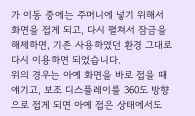가 이동 중에는 주머니에 넣기 위해서 화면을 접게 되고, 다시 펼쳐서 잠금을 해제하면, 기존 사용하였던 환경 그대로 다시 이용하면 되었습니다.
위의 경우는 아예 화면을 바로 접을 때 얘기고, 보조 디스플레이를 360도 방향으로 접게 되면 아예 접은 상태에서도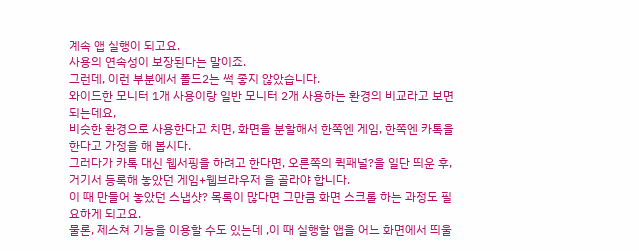계속 앱 실행이 되고요.
사용의 연속성이 보장된다는 말이죠.
그런데, 이런 부분에서 폴드2는 썩 좋지 않았습니다.
와이드한 모니터 1개 사용이랑 일반 모니터 2개 사용하는 환경의 비교라고 보면 되는데요,
비슷한 환경으로 사용한다고 치면, 화면을 분할해서 한쪽엔 게임, 한쪽엔 카톡을 한다고 가정을 해 봅시다.
그러다가 카톡 대신 웹서핑을 하려고 한다면, 오른쪽의 퀵패널?을 일단 띄운 후, 거기서 등록해 놓았던 게임+웹브라우저 을 골라야 합니다.
이 때 만들어 놓았던 스냅샷? 목록이 많다면 그만큼 화면 스크롤 하는 과정도 필요하게 되고요.
물론, 제스쳐 기능을 이용할 수도 있는데 ,이 때 실행할 앱을 어느 화면에서 띄울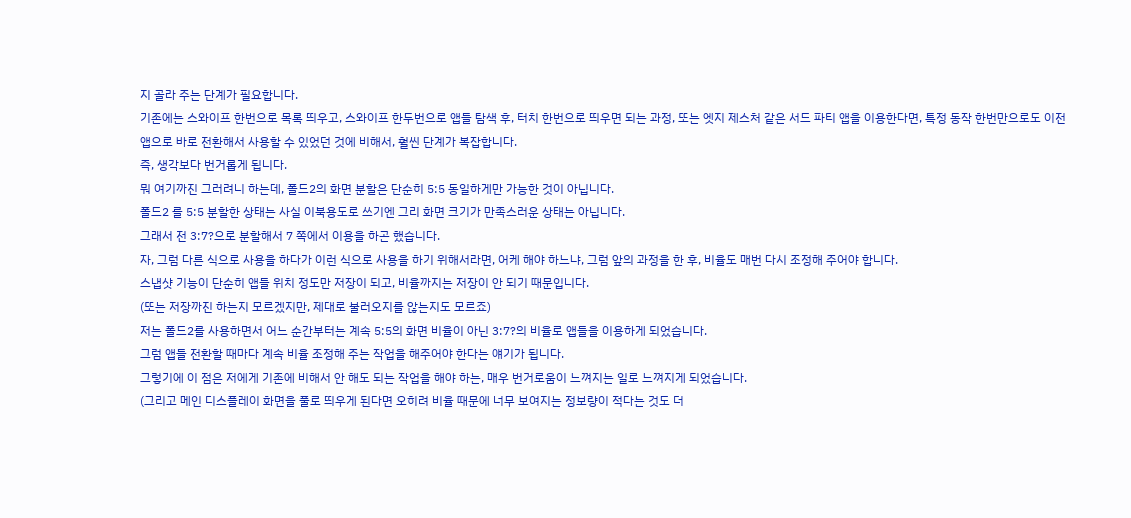지 골라 주는 단계가 필요합니다.
기존에는 스와이프 한번으로 목록 띄우고, 스와이프 한두번으로 앱들 탐색 후, 터치 한번으로 띄우면 되는 과정, 또는 엣지 제스처 같은 서드 파티 앱을 이용한다면, 특정 동작 한번만으로도 이전 앱으로 바로 전환해서 사용할 수 있었던 것에 비해서, 훨씬 단계가 복잡합니다.
즉, 생각보다 번거롭게 됩니다.
뭐 여기까진 그러려니 하는데, 폴드2의 화면 분할은 단순히 5:5 동일하게만 가능한 것이 아닙니다.
폴드2 를 5:5 분할한 상태는 사실 이북용도로 쓰기엔 그리 화면 크기가 만족스러운 상태는 아닙니다.
그래서 전 3:7?으로 분할해서 7 쪽에서 이용을 하곤 했습니다.
자, 그럼 다른 식으로 사용을 하다가 이런 식으로 사용을 하기 위해서라면, 어케 해야 하느냐, 그럼 앞의 과정을 한 후, 비율도 매번 다시 조정해 주어야 합니다.
스냅샷 기능이 단순히 앱들 위치 정도만 저장이 되고, 비율까지는 저장이 안 되기 때문입니다.
(또는 저장까진 하는지 모르겠지만, 제대로 불러오지를 않는지도 모르죠)
저는 폴드2를 사용하면서 어느 순간부터는 계속 5:5의 화면 비율이 아닌 3:7?의 비율로 앱들을 이용하게 되었습니다.
그럼 앱들 전환할 때마다 계속 비율 조정해 주는 작업을 해주어야 한다는 얘기가 됩니다.
그렇기에 이 점은 저에게 기존에 비해서 안 해도 되는 작업을 해야 하는, 매우 번거로움이 느껴지는 일로 느껴지게 되었습니다.
(그리고 메인 디스플레이 화면을 풀로 띄우게 된다면 오히려 비율 때문에 너무 보여지는 정보량이 적다는 것도 더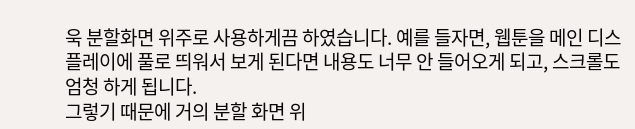욱 분할화면 위주로 사용하게끔 하였습니다. 예를 들자면, 웹툰을 메인 디스플레이에 풀로 띄워서 보게 된다면 내용도 너무 안 들어오게 되고, 스크롤도 엄청 하게 됩니다.
그렇기 때문에 거의 분할 화면 위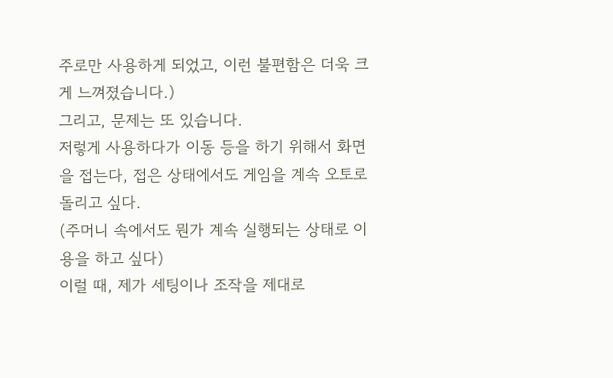주로만 사용하게 되었고, 이런 불편함은 더욱 크게 느껴졌습니다.)
그리고, 문제는 또 있습니다.
저렇게 사용하다가 이동 등을 하기 위해서 화면을 접는다, 접은 상태에서도 게임을 계속 오토로 돌리고 싶다.
(주머니 속에서도 뭔가 계속 실행되는 상태로 이용을 하고 싶다)
이럴 때, 제가 세팅이나 조작을 제대로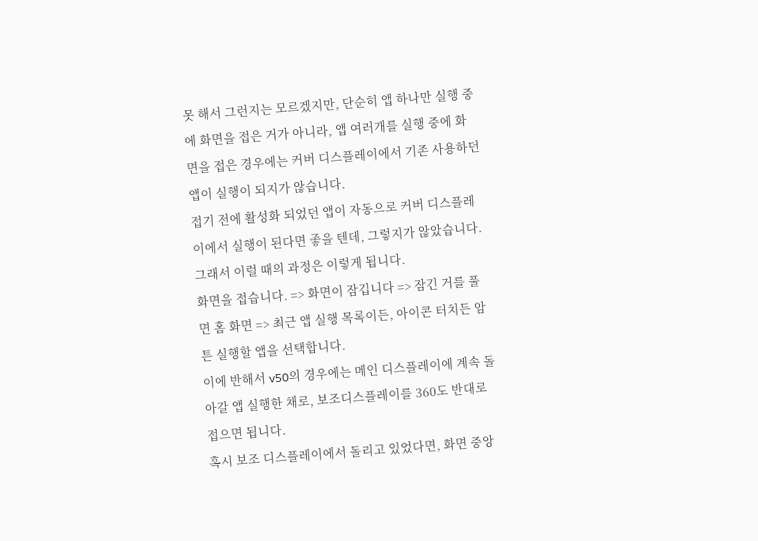못 해서 그런지는 모르겠지만, 단순히 앱 하나만 실행 중에 화면을 접은 거가 아니라, 앱 여러개를 실행 중에 화면을 접은 경우에는 커버 디스플레이에서 기존 사용하던 앱이 실행이 되지가 않습니다.
접기 전에 활성화 되었던 앱이 자동으로 커버 디스플레이에서 실행이 된다면 좋을 텐데, 그렇지가 않았습니다.
그래서 이럴 때의 과정은 이렇게 됩니다.
화면을 접습니다. => 화면이 잠깁니다 => 잠긴 거를 풀면 홈 화면 => 최근 앱 실행 목록이든, 아이콘 터치든 암튼 실행할 앱을 선택합니다.
이에 반해서 v50의 경우에는 메인 디스플레이에 계속 돌아갈 앱 실행한 채로, 보조디스플레이를 360도 반대로 접으면 됩니다.
혹시 보조 디스플레이에서 돌리고 있었다면, 화면 중앙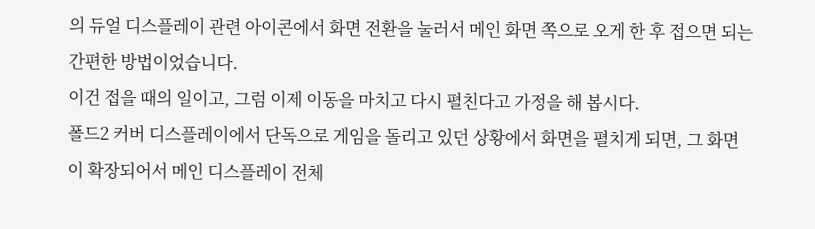의 듀얼 디스플레이 관련 아이콘에서 화면 전환을 눌러서 메인 화면 쪽으로 오게 한 후 접으면 되는 간편한 방법이었습니다.
이건 접을 때의 일이고, 그럼 이제 이동을 마치고 다시 펼친다고 가정을 해 봅시다.
폴드2 커버 디스플레이에서 단독으로 게임을 돌리고 있던 상황에서 화면을 펼치게 되면, 그 화면이 확장되어서 메인 디스플레이 전체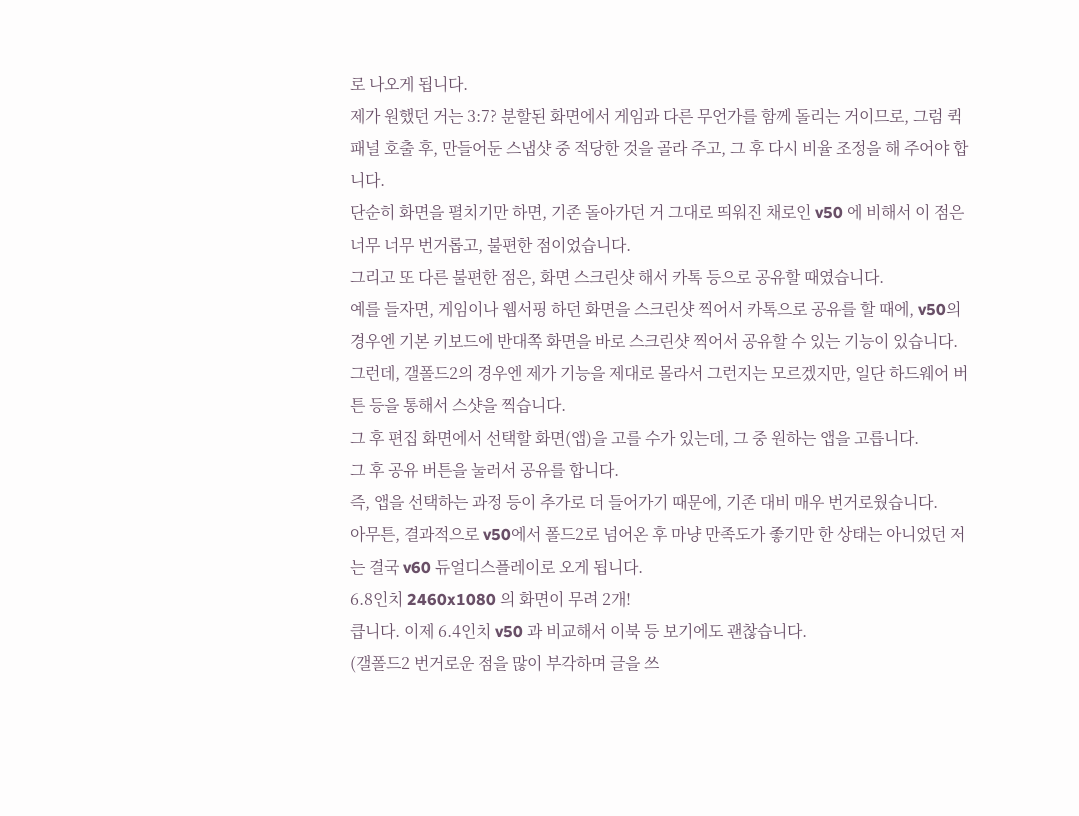로 나오게 됩니다.
제가 원했던 거는 3:7? 분할된 화면에서 게임과 다른 무언가를 함께 돌리는 거이므로, 그럼 퀵패널 호출 후, 만들어둔 스냅샷 중 적당한 것을 골라 주고, 그 후 다시 비율 조정을 해 주어야 합니다.
단순히 화면을 펼치기만 하면, 기존 돌아가던 거 그대로 띄워진 채로인 v50 에 비해서 이 점은 너무 너무 번거롭고, 불편한 점이었습니다.
그리고 또 다른 불편한 점은, 화면 스크린샷 해서 카톡 등으로 공유할 때였습니다.
예를 들자면, 게임이나 웹서핑 하던 화면을 스크린샷 찍어서 카톡으로 공유를 할 때에, v50의 경우엔 기본 키보드에 반대쪽 화면을 바로 스크린샷 찍어서 공유할 수 있는 기능이 있습니다.
그런데, 갤폴드2의 경우엔 제가 기능을 제대로 몰라서 그런지는 모르겠지만, 일단 하드웨어 버튼 등을 통해서 스샷을 찍습니다.
그 후 편집 화면에서 선택할 화면(앱)을 고를 수가 있는데, 그 중 원하는 앱을 고릅니다.
그 후 공유 버튼을 눌러서 공유를 합니다.
즉, 앱을 선택하는 과정 등이 추가로 더 들어가기 때문에, 기존 대비 매우 번거로웠습니다.
아무튼, 결과적으로 v50에서 폴드2로 넘어온 후 마냥 만족도가 좋기만 한 상태는 아니었던 저는 결국 v60 듀얼디스플레이로 오게 됩니다.
6.8인치 2460x1080 의 화면이 무려 2개!
큽니다. 이제 6.4인치 v50 과 비교해서 이북 등 보기에도 괜찮습니다.
(갤폴드2 번거로운 점을 많이 부각하며 글을 쓰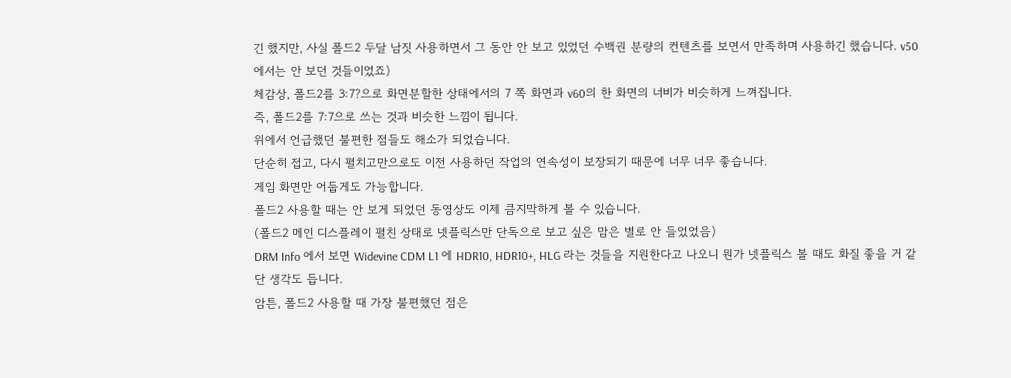긴 했지만, 사실 폴드2 두달 남짓 사용하면서 그 동안 안 보고 있었던 수백권 분량의 컨텐츠를 보면서 만족하며 사용하긴 했습니다. v50 에서는 안 보던 것들이었죠)
체감상, 폴드2를 3:7?으로 화면분할한 상태에서의 7 쪽 화면과 v60의 한 화면의 너비가 비슷하게 느껴집니다.
즉, 폴드2를 7:7으로 쓰는 것과 비슷한 느낌이 됩니다.
위에서 언급했던 불편한 점들도 해소가 되었습니다.
단순히 접고, 다시 펼치고만으로도 이전 사용하던 작업의 연속성이 보장되기 때문에 너무 너무 좋습니다.
게임 화면만 어둡게도 가능합니다.
폴드2 사용할 때는 안 보게 되었던 동영상도 이제 큼지막하게 볼 수 있습니다.
(폴드2 메인 디스플레이 펼친 상태로 넷플릭스만 단독으로 보고 싶은 맘은 별로 안 들었었음)
DRM Info 에서 보면 Widevine CDM L1 에 HDR10, HDR10+, HLG 라는 것들을 지원한다고 나오니 뭔가 넷플릭스 볼 때도 화질 좋을 거 같단 생각도 듭니다.
암튼, 폴드2 사용할 때 가장 불편했던 점은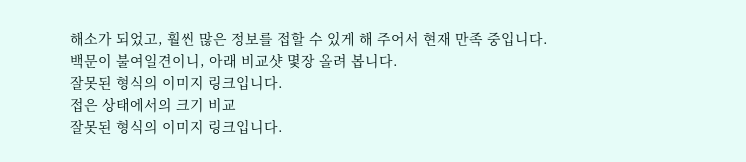해소가 되었고, 훨씬 많은 정보를 접할 수 있게 해 주어서 현재 만족 중입니다.
백문이 불여일견이니, 아래 비교샷 몇장 올려 봅니다.
잘못된 형식의 이미지 링크입니다.
접은 상태에서의 크기 비교
잘못된 형식의 이미지 링크입니다.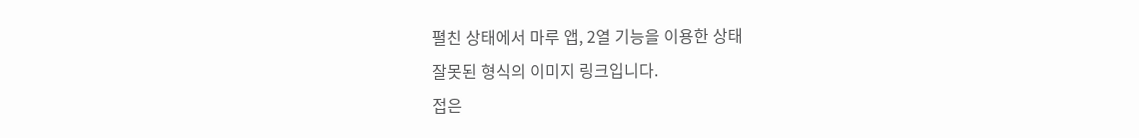펼친 상태에서 마루 앱, 2열 기능을 이용한 상태
잘못된 형식의 이미지 링크입니다.
접은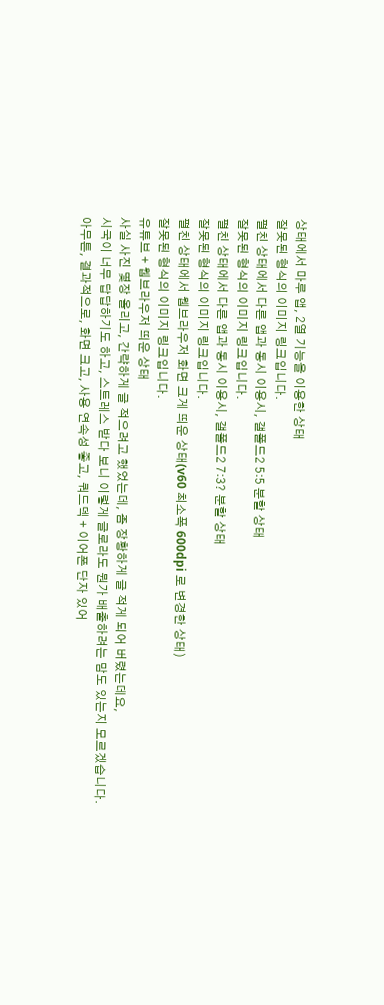상태에서 마루 앱, 2열 기능을 이용한 상태
잘못된 형식의 이미지 링크입니다.
펼친 상태에서 다른 앱과 동시 이용시, 갤폴드2 5:5 분할 상태
잘못된 형식의 이미지 링크입니다.
펼친 상태에서 다른 앱과 동시 이용시, 갤폴드2 7:3? 분할 상태
잘못된 형식의 이미지 링크입니다.
펼친 상태에서 웹브라우저 화면 크게 띄운 상태(v60 최소폭 600dpi 로 변경한 상태)
잘못된 형식의 이미지 링크입니다.
유튜브 + 웹브라우저 띄운 상태
사실 사진 몇장 올리고, 간략하게 글 적으려고 했었는데, 좀 장황하게 글 적게 되어 버렸는데요,
시국이 너무 답답하기도 하고, 스트레스 받다 보니 이렇게 글로라도 뭔가 배출하려는 맘도 있는지 모르겠습니다.
아무튼, 결과적으로, 화면 크고, 사용 연속성 좋고, 쿼드덱 + 이어폰 단자 있어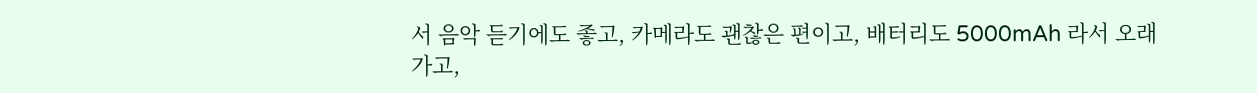서 음악 듣기에도 좋고, 카메라도 괜찮은 편이고, 배터리도 5000mAh 라서 오래 가고,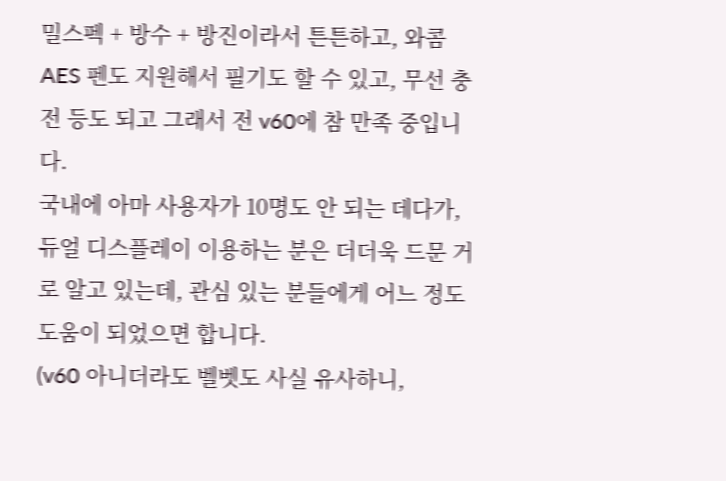밀스펙 + 방수 + 방진이라서 튼튼하고, 와콤AES 펜도 지원해서 필기도 할 수 있고, 무선 충전 등도 되고 그래서 전 v60에 참 만족 중입니다.
국내에 아마 사용자가 10명도 안 되는 데다가, 듀얼 디스플레이 이용하는 분은 더더욱 드문 거로 알고 있는데, 관심 있는 분들에게 어느 정도 도움이 되었으면 합니다.
(v60 아니더라도 벨벳도 사실 유사하니,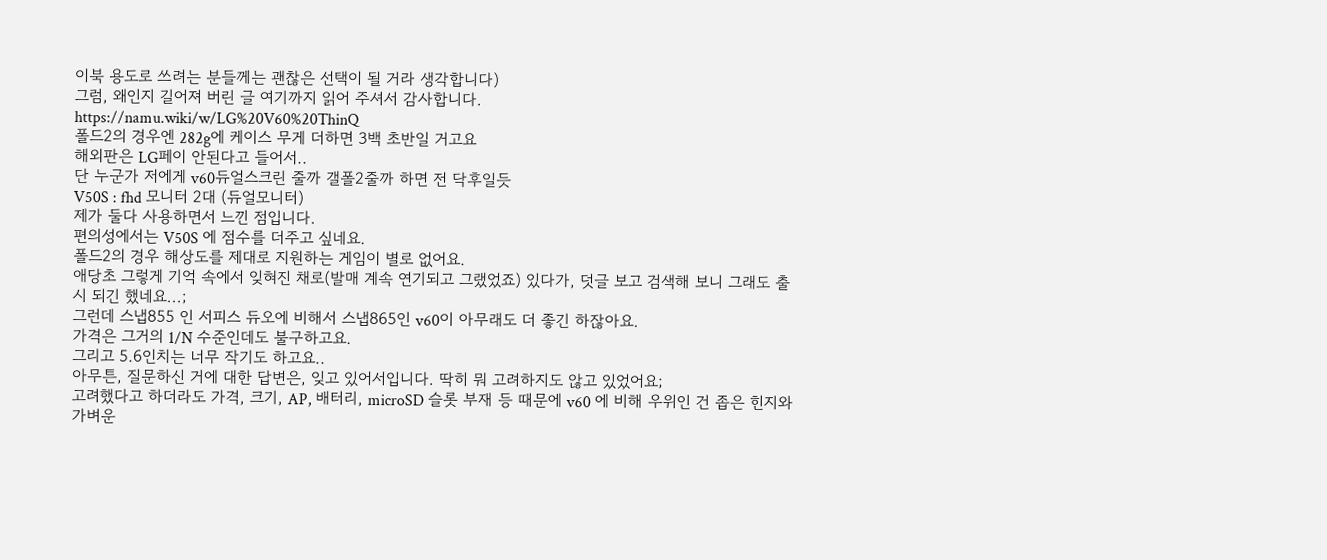이북 용도로 쓰려는 분들께는 괜찮은 선택이 될 거라 생각합니다)
그럼, 왜인지 길어져 버린 글 여기까지 읽어 주셔서 감사합니다.
https://namu.wiki/w/LG%20V60%20ThinQ
폴드2의 경우엔 282g에 케이스 무게 더하면 3백 초반일 거고요
해외판은 LG페이 안된다고 들어서..
단 누군가 저에게 v60듀얼스크린 줄까 갤폴2줄까 하면 전 닥후일듯
V50S : fhd 모니터 2대 (듀얼모니터)
제가 둘다 사용하면서 느낀 점입니다.
편의성에서는 V50S 에 점수를 더주고 싶네요.
폴드2의 경우 해상도를 제대로 지원하는 게임이 별로 없어요.
애당초 그렇게 기억 속에서 잊혀진 채로(발매 계속 연기되고 그랬었죠) 있다가, 덧글 보고 검색해 보니 그래도 출시 되긴 했네요...;
그런데 스냅855 인 서피스 듀오에 비해서 스냅865인 v60이 아무래도 더 좋긴 하잖아요.
가격은 그거의 1/N 수준인데도 불구하고요.
그리고 5.6인치는 너무 작기도 하고요..
아무튼, 질문하신 거에 대한 답변은, 잊고 있어서입니다. 딱히 뭐 고려하지도 않고 있었어요;
고려했다고 하더라도 가격, 크기, AP, 배터리, microSD 슬롯 부재 등 때문에 v60 에 비해 우위인 건 좁은 힌지와 가벼운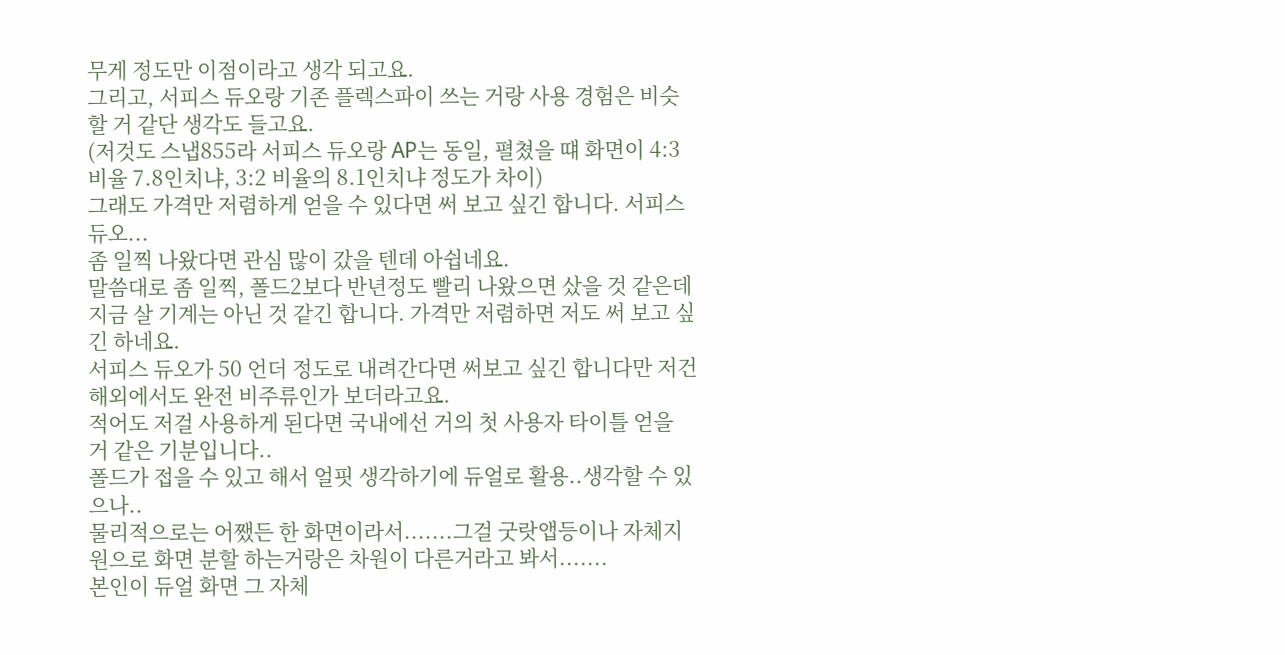무게 정도만 이점이라고 생각 되고요.
그리고, 서피스 듀오랑 기존 플렉스파이 쓰는 거랑 사용 경험은 비슷할 거 같단 생각도 들고요.
(저것도 스냅855라 서피스 듀오랑 AP는 동일, 펼쳤을 떄 화면이 4:3 비율 7.8인치냐, 3:2 비율의 8.1인치냐 정도가 차이)
그래도 가격만 저렴하게 얻을 수 있다면 써 보고 싶긴 합니다. 서피스 듀오...
좀 일찍 나왔다면 관심 많이 갔을 텐데 아쉽네요.
말씀대로 좀 일찍, 폴드2보다 반년정도 빨리 나왔으면 샀을 것 같은데 지금 살 기계는 아닌 것 같긴 합니다. 가격만 저렴하면 저도 써 보고 싶긴 하네요.
서피스 듀오가 50 언더 정도로 내려간다면 써보고 싶긴 합니다만 저건 해외에서도 완전 비주류인가 보더라고요.
적어도 저걸 사용하게 된다면 국내에선 거의 첫 사용자 타이틀 얻을 거 같은 기분입니다..
폴드가 접을 수 있고 해서 얼핏 생각하기에 듀얼로 활용..생각할 수 있으나..
물리적으로는 어쨌든 한 화면이라서.......그걸 굿랏앱등이나 자체지원으로 화면 분할 하는거랑은 차원이 다른거라고 봐서.......
본인이 듀얼 화면 그 자체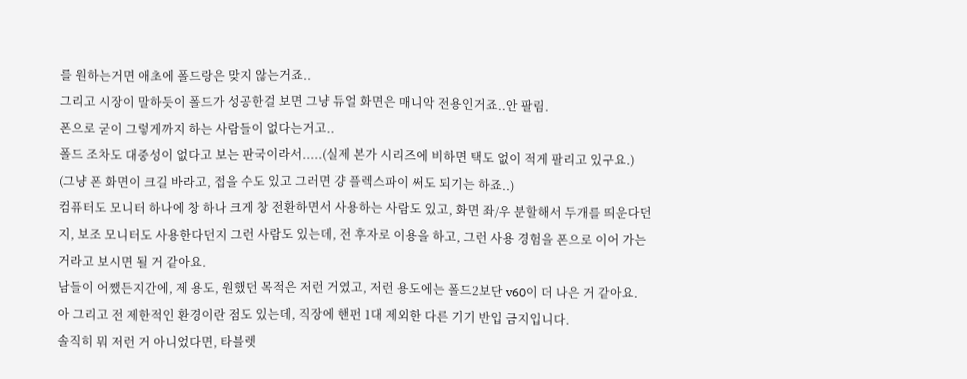를 원하는거면 애초에 폴드랑은 맞지 않는거죠..
그리고 시장이 말하듯이 폴드가 성공한걸 보면 그냥 듀얼 화면은 매니악 전용인거죠..안 팔림.
폰으로 굳이 그렇게까지 하는 사람들이 없다는거고..
폴드 조차도 대중성이 없다고 보는 판국이라서.....(실제 본가 시리즈에 비하면 택도 없이 적게 팔리고 있구요.)
(그냥 폰 화면이 크길 바라고, 접을 수도 있고 그러면 걍 플렉스파이 써도 되기는 하죠..)
컴퓨터도 모니터 하나에 창 하나 크게 창 전환하면서 사용하는 사람도 있고, 화면 좌/우 분할해서 두개를 띄운다던지, 보조 모니터도 사용한다던지 그런 사람도 있는데, 전 후자로 이용을 하고, 그런 사용 경험을 폰으로 이어 가는 거라고 보시면 될 거 같아요.
남들이 어쨌든지간에, 제 용도, 원했던 목적은 저런 거였고, 저런 용도에는 폴드2보단 v60이 더 나은 거 같아요.
아 그리고 전 제한적인 환경이란 점도 있는데, 직장에 핸펀 1대 제외한 다른 기기 반입 금지입니다.
솔직히 뭐 저런 거 아니었다면, 타블렛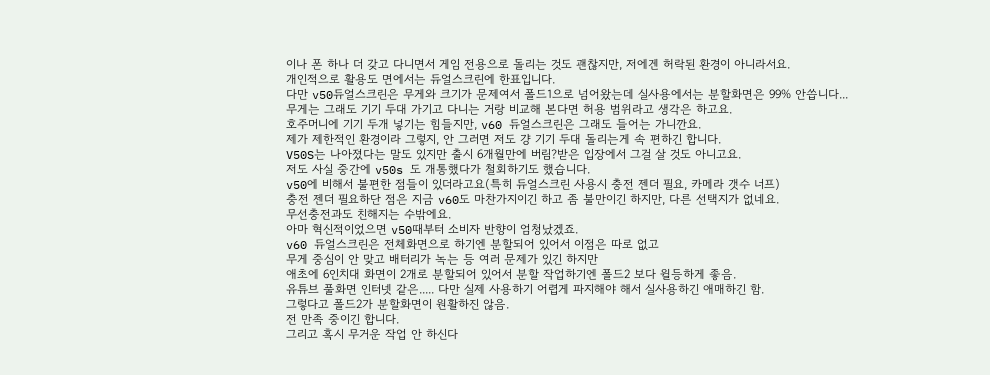이나 폰 하나 더 갖고 다니면서 게임 전용으로 돌리는 것도 괜찮지만, 저에겐 허락된 환경이 아니라서요.
개인적으로 활용도 면에서는 듀얼스크린에 한표입니다.
다만 v50듀얼스크린은 무게와 크기가 문제여서 폴드1으로 넘어왔는데 실사용에서는 분할화면은 99% 안씁니다...
무게는 그래도 기기 두대 가기고 다니는 거랑 비교해 본다면 허용 범위라고 생각은 하고요.
호주머니에 기기 두개 넣기는 힘들지만, v60 듀얼스크린은 그래도 들어는 가니깐요.
제가 제한적인 환경이라 그렇지, 안 그러면 저도 걍 기기 두대 돌리는게 속 편하긴 합니다.
V50S는 나아졌다는 말도 있지만 출시 6개월만에 버림?받은 입장에서 그걸 살 것도 아니고요.
저도 사실 중간에 v50s 도 개통했다가 철회하기도 했습니다.
v50에 비해서 불편한 점들이 있더라고요(특히 듀얼스크린 사용시 충전 젠더 필요, 카메라 갯수 너프)
충전 젠더 필요하단 점은 지금 v60도 마찬가지이긴 하고 좀 불만이긴 하지만, 다른 선택지가 없네요.
무선충전과도 친해지는 수밖에요.
아마 혁신적이었으면 v50때부터 소비자 반향이 엄청났겠죠.
v60 듀얼스크린은 전체화면으로 하기엔 분할되어 있어서 이점은 따로 없고
무게 중심이 안 맞고 배터리가 녹는 등 여러 문제가 있긴 하지만
애초에 6인치대 화면이 2개로 분할되어 있어서 분할 작업하기엔 폴드2 보다 윌등하게 좋음.
유튜브 풀화면 인터넷 같은..... 다만 실제 사용하기 어렵게 파지해야 해서 실사용하긴 애매하긴 함.
그렇다고 폴드2가 분할화면이 원활하진 않음.
전 만족 중이긴 합니다.
그리고 혹시 무거운 작업 안 하신다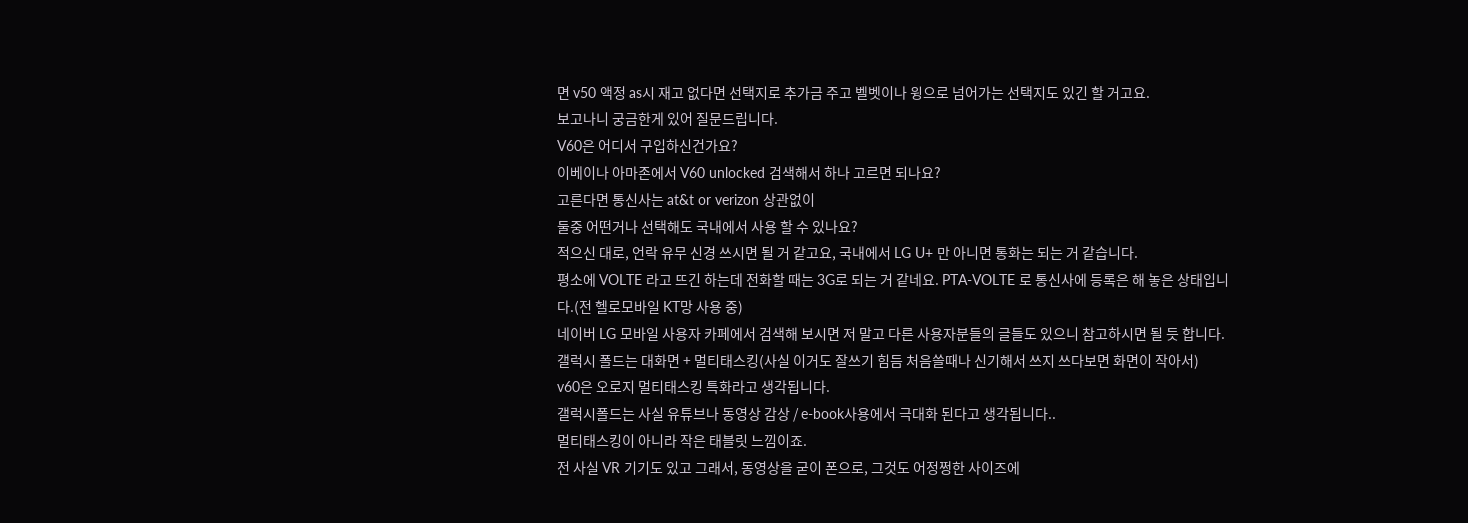면 v50 액정 as시 재고 없다면 선택지로 추가금 주고 벨벳이나 윙으로 넘어가는 선택지도 있긴 할 거고요.
보고나니 궁금한게 있어 질문드립니다.
V60은 어디서 구입하신건가요?
이베이나 아마존에서 V60 unlocked 검색해서 하나 고르면 되나요?
고른다면 통신사는 at&t or verizon 상관없이
둘중 어떤거나 선택해도 국내에서 사용 할 수 있나요?
적으신 대로, 언락 유무 신경 쓰시면 될 거 같고요, 국내에서 LG U+ 만 아니면 통화는 되는 거 같습니다.
평소에 VOLTE 라고 뜨긴 하는데 전화할 때는 3G로 되는 거 같네요. PTA-VOLTE 로 통신사에 등록은 해 놓은 상태입니다.(전 헬로모바일 KT망 사용 중)
네이버 LG 모바일 사용자 카페에서 검색해 보시면 저 말고 다른 사용자분들의 글들도 있으니 참고하시면 될 듯 합니다.
갤럭시 폴드는 대화면 + 멀티태스킹(사실 이거도 잘쓰기 힘듬 처음쓸때나 신기해서 쓰지 쓰다보면 화면이 작아서)
v60은 오로지 멀티태스킹 특화라고 생각됩니다.
갤럭시폴드는 사실 유튜브나 동영상 감상 / e-book사용에서 극대화 된다고 생각됩니다..
멀티태스킹이 아니라 작은 태블릿 느낌이죠.
전 사실 VR 기기도 있고 그래서, 동영상을 굳이 폰으로, 그것도 어정쩡한 사이즈에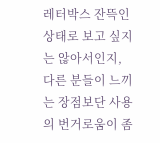레터박스 잔뜩인 상태로 보고 싶지는 않아서인지, 다른 분들이 느끼는 장점보단 사용의 번거로움이 좀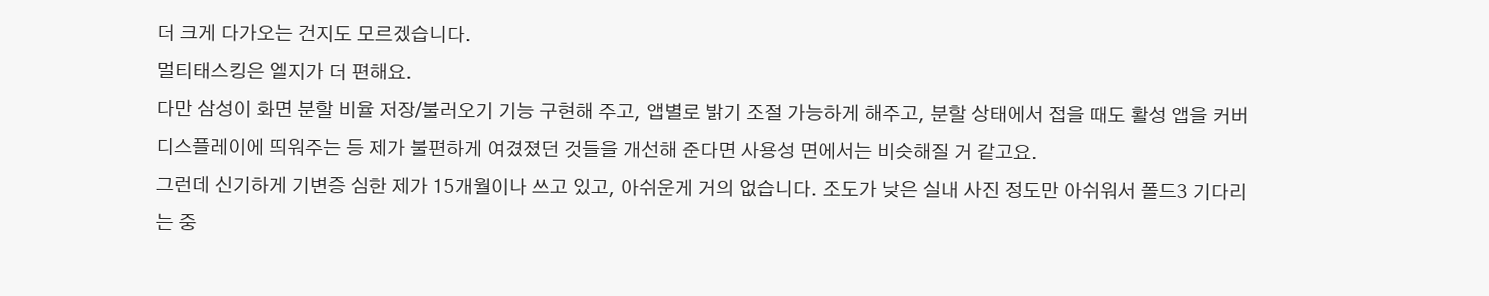더 크게 다가오는 건지도 모르겠습니다.
멀티태스킹은 엘지가 더 편해요.
다만 삼성이 화면 분할 비율 저장/불러오기 기능 구현해 주고, 앱별로 밝기 조절 가능하게 해주고, 분할 상태에서 접을 때도 활성 앱을 커버 디스플레이에 띄워주는 등 제가 불편하게 여겼졌던 것들을 개선해 준다면 사용성 면에서는 비슷해질 거 같고요.
그런데 신기하게 기변증 심한 제가 15개월이나 쓰고 있고, 아쉬운게 거의 없습니다. 조도가 낮은 실내 사진 정도만 아쉬워서 폴드3 기다리는 중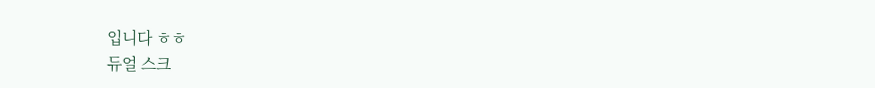입니다 ㅎㅎ
듀얼 스크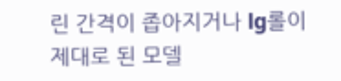린 간격이 좁아지거나 lg롤이 제대로 된 모델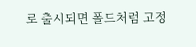로 출시되면 폴드처럼 고정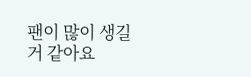팬이 많이 생길거 같아요